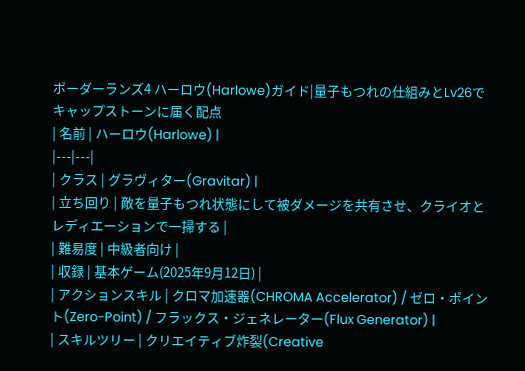ボーダーランズ4 ハーロウ(Harlowe)ガイド|量子もつれの仕組みとLv26でキャップストーンに届く配点
| 名前 | ハーロウ(Harlowe) |
|---|---|
| クラス | グラヴィター(Gravitar) |
| 立ち回り | 敵を量子もつれ状態にして被ダメージを共有させ、クライオとレディエーションで一掃する |
| 難易度 | 中級者向け |
| 収録 | 基本ゲーム(2025年9月12日) |
| アクションスキル | クロマ加速器(CHROMA Accelerator) / ゼロ・ポイント(Zero-Point) / フラックス・ジェネレーター(Flux Generator) |
| スキルツリー | クリエイティブ炸裂(Creative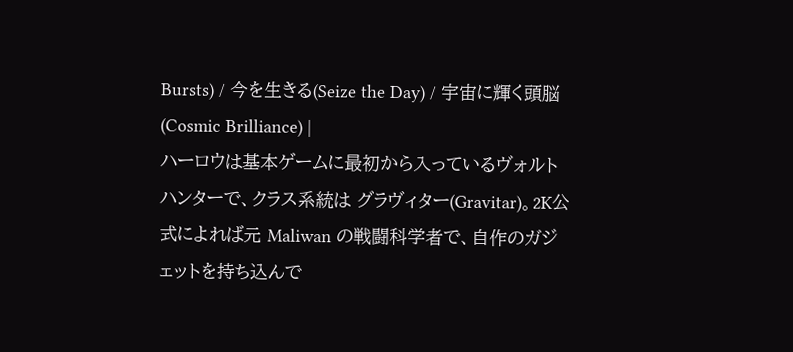Bursts) / 今を生きる(Seize the Day) / 宇宙に輝く頭脳(Cosmic Brilliance) |
ハーロウは基本ゲームに最初から入っているヴォルトハンターで、クラス系統は グラヴィター(Gravitar)。2K公式によれば元 Maliwan の戦闘科学者で、自作のガジェットを持ち込んで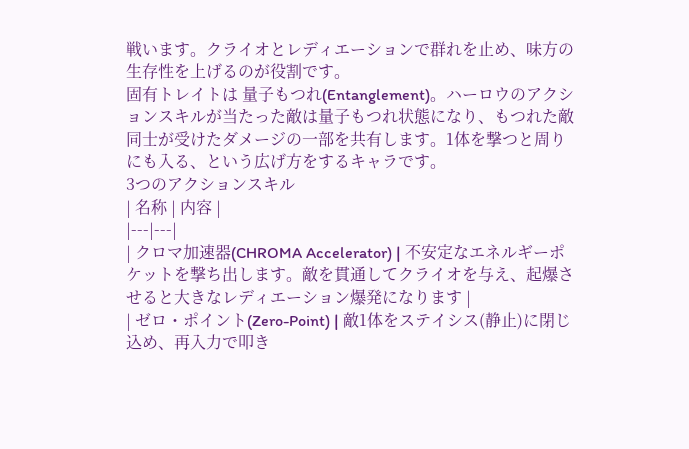戦います。クライオとレディエーションで群れを止め、味方の生存性を上げるのが役割です。
固有トレイトは 量子もつれ(Entanglement)。ハーロウのアクションスキルが当たった敵は量子もつれ状態になり、もつれた敵同士が受けたダメージの一部を共有します。1体を撃つと周りにも入る、という広げ方をするキャラです。
3つのアクションスキル
| 名称 | 内容 |
|---|---|
| クロマ加速器(CHROMA Accelerator) | 不安定なエネルギーポケットを撃ち出します。敵を貫通してクライオを与え、起爆させると大きなレディエーション爆発になります |
| ゼロ・ポイント(Zero-Point) | 敵1体をステイシス(静止)に閉じ込め、再入力で叩き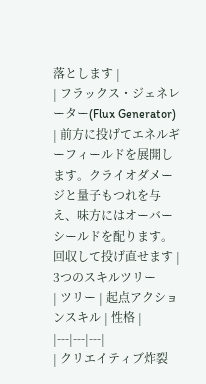落とします |
| フラックス・ジェネレーター(Flux Generator) | 前方に投げてエネルギーフィールドを展開します。クライオダメージと量子もつれを与え、味方にはオーバーシールドを配ります。回収して投げ直せます |
3つのスキルツリー
| ツリー | 起点アクションスキル | 性格 |
|---|---|---|
| クリエイティブ炸裂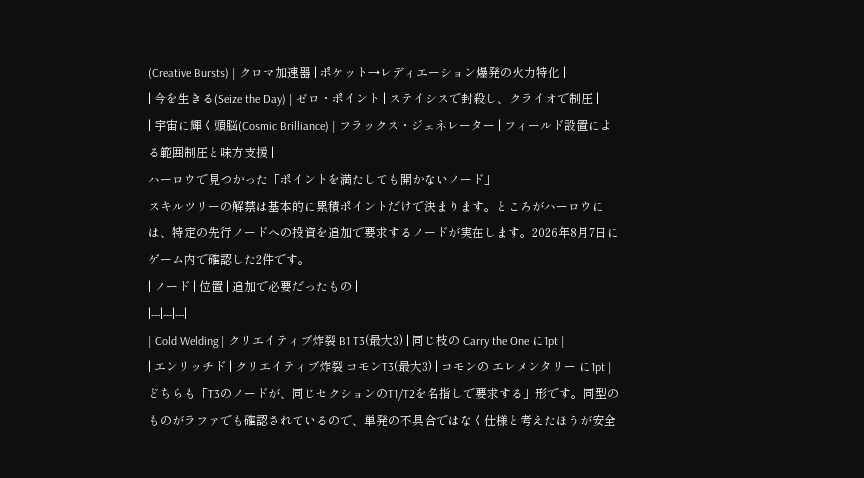(Creative Bursts) | クロマ加速器 | ポケット→レディエーション爆発の火力特化 |
| 今を生きる(Seize the Day) | ゼロ・ポイント | ステイシスで封殺し、クライオで制圧 |
| 宇宙に輝く頭脳(Cosmic Brilliance) | フラックス・ジェネレーター | フィールド設置による範囲制圧と味方支援 |
ハーロウで見つかった「ポイントを満たしても開かないノード」
スキルツリーの解禁は基本的に累積ポイントだけで決まります。ところがハーロウには、特定の先行ノードへの投資を追加で要求するノードが実在します。2026年8月7日にゲーム内で確認した2件です。
| ノード | 位置 | 追加で必要だったもの |
|---|---|---|
| Cold Welding | クリエイティブ炸裂 B1 T3(最大3) | 同じ枝の Carry the One に1pt |
| エンリッチド | クリエイティブ炸裂 コモンT3(最大3) | コモンの エレメンタリー に1pt |
どちらも「T3のノードが、同じセクションのT1/T2を名指しで要求する」形です。同型のものがラファでも確認されているので、単発の不具合ではなく仕様と考えたほうが安全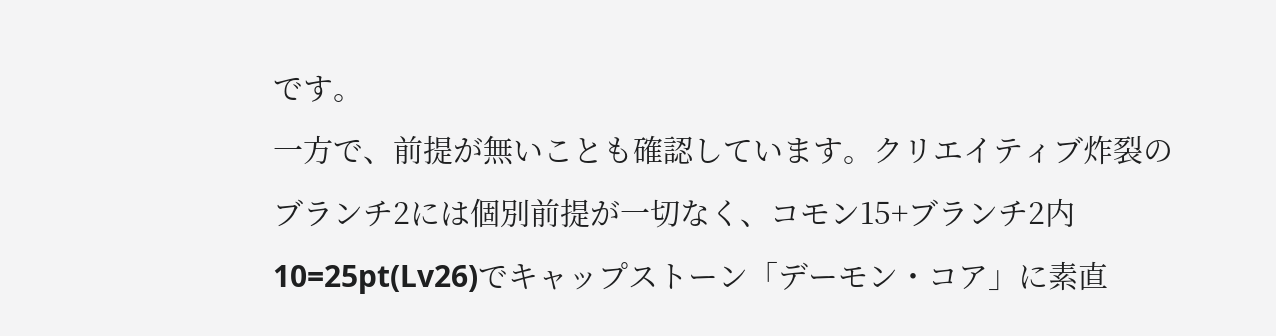です。
一方で、前提が無いことも確認しています。クリエイティブ炸裂のブランチ2には個別前提が一切なく、コモン15+ブランチ2内10=25pt(Lv26)でキャップストーン「デーモン・コア」に素直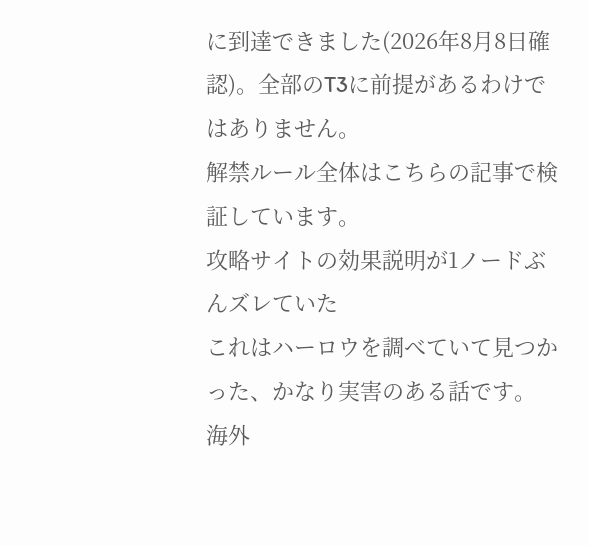に到達できました(2026年8月8日確認)。全部のT3に前提があるわけではありません。
解禁ルール全体はこちらの記事で検証しています。
攻略サイトの効果説明が1ノードぶんズレていた
これはハーロウを調べていて見つかった、かなり実害のある話です。
海外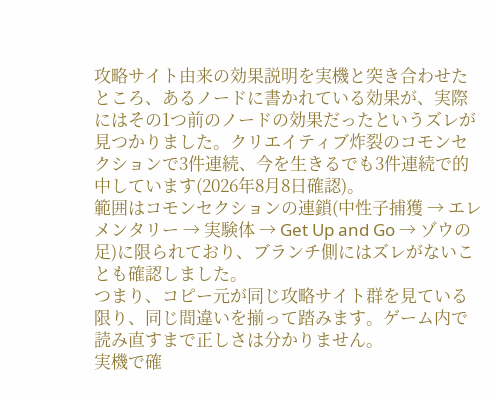攻略サイト由来の効果説明を実機と突き合わせたところ、あるノードに書かれている効果が、実際にはその1つ前のノードの効果だったというズレが見つかりました。クリエイティブ炸裂のコモンセクションで3件連続、今を生きるでも3件連続で的中しています(2026年8月8日確認)。
範囲はコモンセクションの連鎖(中性子捕獲 → エレメンタリー → 実験体 → Get Up and Go → ゾウの足)に限られており、ブランチ側にはズレがないことも確認しました。
つまり、コピー元が同じ攻略サイト群を見ている限り、同じ間違いを揃って踏みます。ゲーム内で読み直すまで正しさは分かりません。
実機で確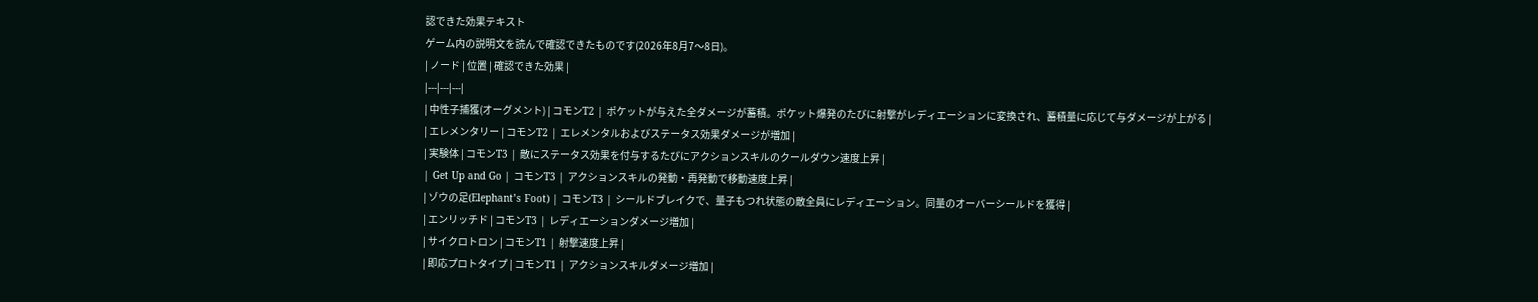認できた効果テキスト
ゲーム内の説明文を読んで確認できたものです(2026年8月7〜8日)。
| ノード | 位置 | 確認できた効果 |
|---|---|---|
| 中性子捕獲(オーグメント) | コモンT2 | ポケットが与えた全ダメージが蓄積。ポケット爆発のたびに射撃がレディエーションに変換され、蓄積量に応じて与ダメージが上がる |
| エレメンタリー | コモンT2 | エレメンタルおよびステータス効果ダメージが増加 |
| 実験体 | コモンT3 | 敵にステータス効果を付与するたびにアクションスキルのクールダウン速度上昇 |
| Get Up and Go | コモンT3 | アクションスキルの発動・再発動で移動速度上昇 |
| ゾウの足(Elephant’s Foot) | コモンT3 | シールドブレイクで、量子もつれ状態の敵全員にレディエーション。同量のオーバーシールドを獲得 |
| エンリッチド | コモンT3 | レディエーションダメージ増加 |
| サイクロトロン | コモンT1 | 射撃速度上昇 |
| 即応プロトタイプ | コモンT1 | アクションスキルダメージ増加 |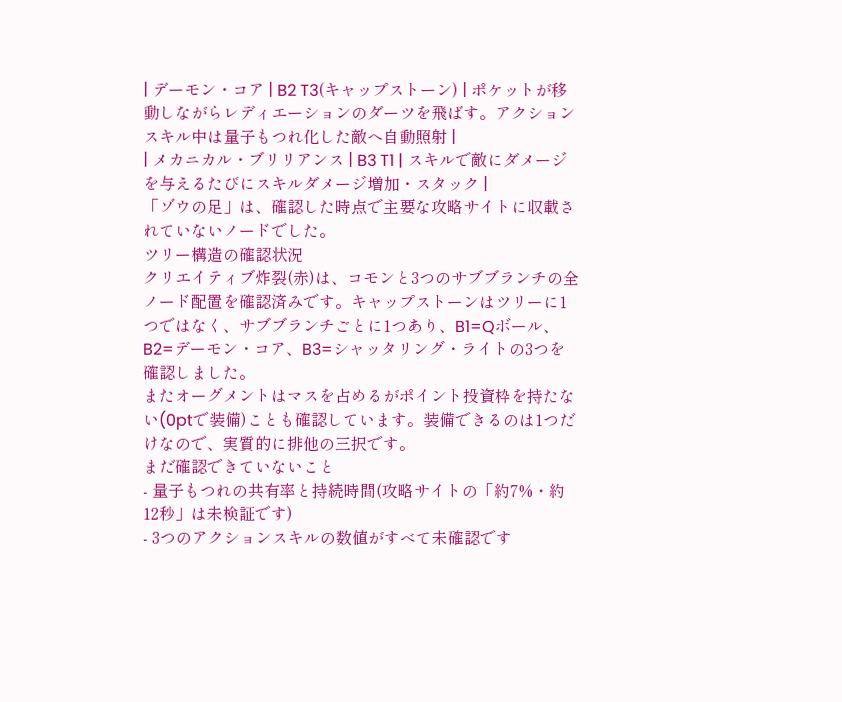| デーモン・コア | B2 T3(キャップストーン) | ポケットが移動しながらレディエーションのダーツを飛ばす。アクションスキル中は量子もつれ化した敵へ自動照射 |
| メカニカル・ブリリアンス | B3 T1 | スキルで敵にダメージを与えるたびにスキルダメージ増加・スタック |
「ゾウの足」は、確認した時点で主要な攻略サイトに収載されていないノードでした。
ツリー構造の確認状況
クリエイティブ炸裂(赤)は、コモンと3つのサブブランチの全ノード配置を確認済みです。キャップストーンはツリーに1つではなく、サブブランチごとに1つあり、B1=Qボール、B2=デーモン・コア、B3=シャッタリング・ライトの3つを確認しました。
またオーグメントはマスを占めるがポイント投資枠を持たない(0ptで装備)ことも確認しています。装備できるのは1つだけなので、実質的に排他の三択です。
まだ確認できていないこと
- 量子もつれの共有率と持続時間(攻略サイトの「約7%・約12秒」は未検証です)
- 3つのアクションスキルの数値がすべて未確認です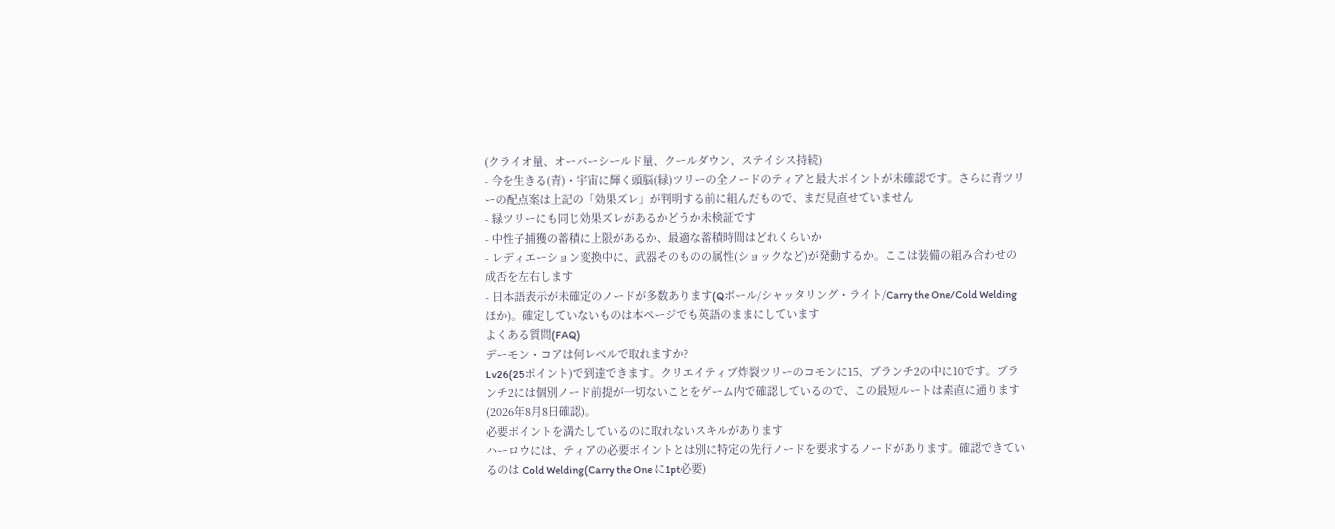(クライオ量、オーバーシールド量、クールダウン、ステイシス持続)
- 今を生きる(青)・宇宙に輝く頭脳(緑)ツリーの全ノードのティアと最大ポイントが未確認です。さらに青ツリーの配点案は上記の「効果ズレ」が判明する前に組んだもので、まだ見直せていません
- 緑ツリーにも同じ効果ズレがあるかどうか未検証です
- 中性子捕獲の蓄積に上限があるか、最適な蓄積時間はどれくらいか
- レディエーション変換中に、武器そのものの属性(ショックなど)が発動するか。ここは装備の組み合わせの成否を左右します
- 日本語表示が未確定のノードが多数あります(Qボール/シャッタリング・ライト/Carry the One/Cold Welding ほか)。確定していないものは本ページでも英語のままにしています
よくある質問(FAQ)
デーモン・コアは何レベルで取れますか?
Lv26(25ポイント)で到達できます。クリエイティブ炸裂ツリーのコモンに15、ブランチ2の中に10です。ブランチ2には個別ノード前提が一切ないことをゲーム内で確認しているので、この最短ルートは素直に通ります(2026年8月8日確認)。
必要ポイントを満たしているのに取れないスキルがあります
ハーロウには、ティアの必要ポイントとは別に特定の先行ノードを要求するノードがあります。確認できているのは Cold Welding(Carry the One に1pt必要)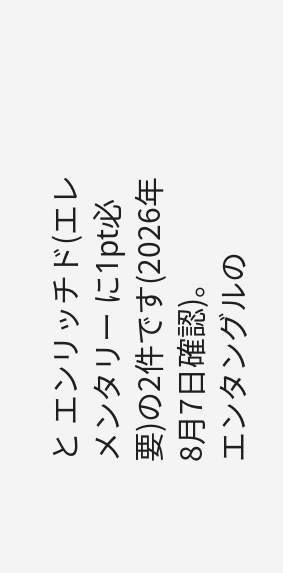と エンリッチド(エレメンタリー に1pt必要)の2件です(2026年8月7日確認)。
エンタングルの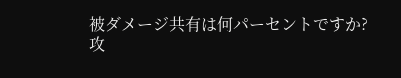被ダメージ共有は何パーセントですか?
攻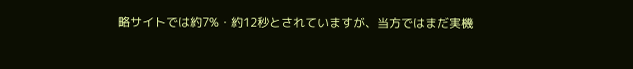略サイトでは約7%・約12秒とされていますが、当方ではまだ実機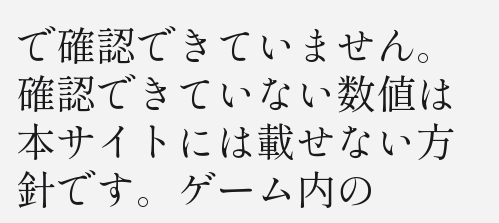で確認できていません。確認できていない数値は本サイトには載せない方針です。ゲーム内の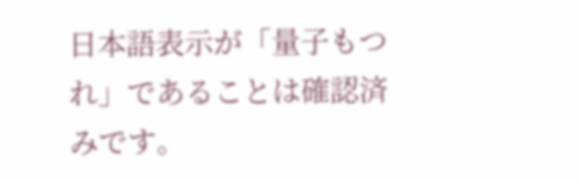日本語表示が「量子もつれ」であることは確認済みです。